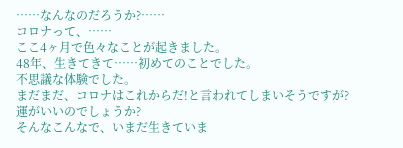……なんなのだろうか?……
コロナって、……
ここ4ヶ月で色々なことが起きました。
48年、生きてきて……初めてのことでした。
不思議な体験でした。
まだまだ、コロナはこれからだ!と言われてしまいそうですが?
運がいいのでしょうか?
そんなこんなで、いまだ生きていま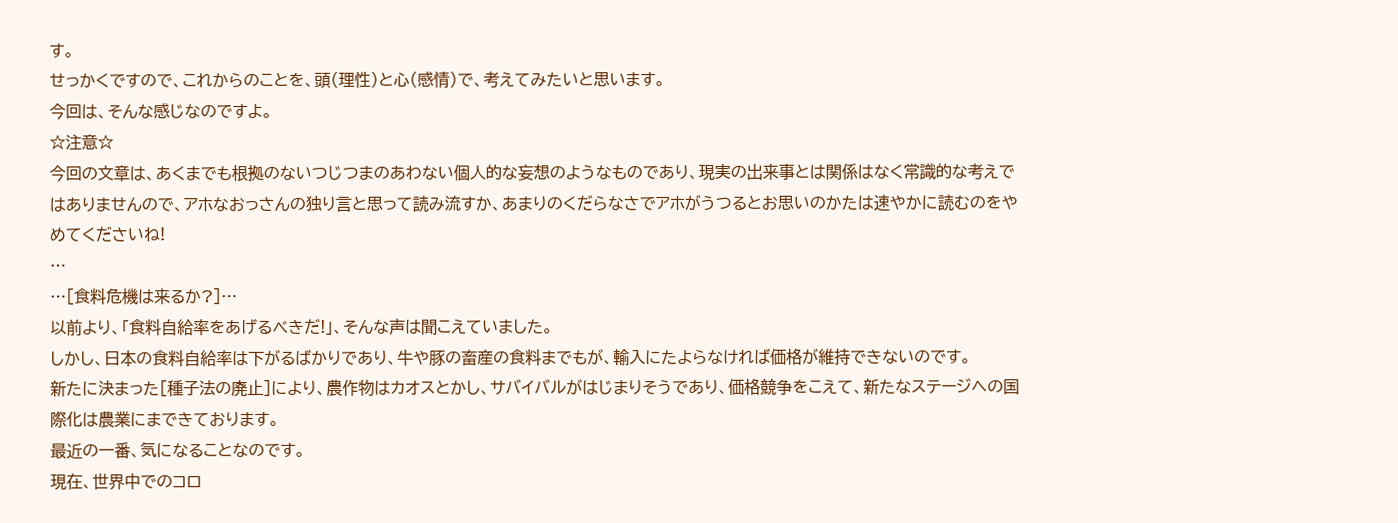す。
せっかくですので、これからのことを、頭(理性)と心(感情)で、考えてみたいと思います。
今回は、そんな感じなのですよ。
☆注意☆
今回の文章は、あくまでも根拠のないつじつまのあわない個人的な妄想のようなものであり、現実の出来事とは関係はなく常識的な考えではありませんので、アホなおっさんの独り言と思って読み流すか、あまりのくだらなさでアホがうつるとお思いのかたは速やかに読むのをやめてくださいね!
…
…[食料危機は来るか?]…
以前より、「食料自給率をあげるべきだ!」、そんな声は聞こえていました。
しかし、日本の食料自給率は下がるばかりであり、牛や豚の畜産の食料までもが、輸入にたよらなければ価格が維持できないのです。
新たに決まった[種子法の廃止]により、農作物はカオスとかし、サバイバルがはじまりそうであり、価格競争をこえて、新たなステージへの国際化は農業にまできております。
最近の一番、気になることなのです。
現在、世界中でのコロ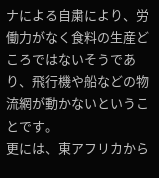ナによる自粛により、労働力がなく食料の生産どころではないそうであり、飛行機や船などの物流網が動かないということです。
更には、東アフリカから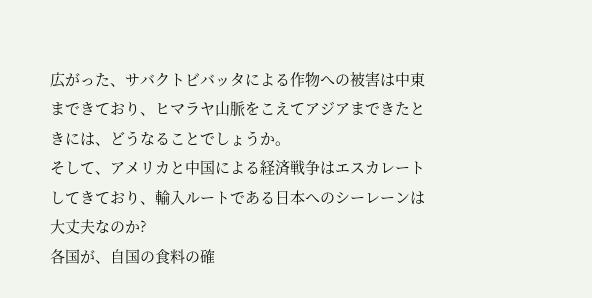広がった、サバクトビバッタによる作物への被害は中東まできており、ヒマラヤ山脈をこえてアジアまできたときには、どうなることでしょうか。
そして、アメリカと中国による経済戦争はエスカレートしてきており、輸入ルートである日本へのシーレーンは大丈夫なのか?
各国が、自国の食料の確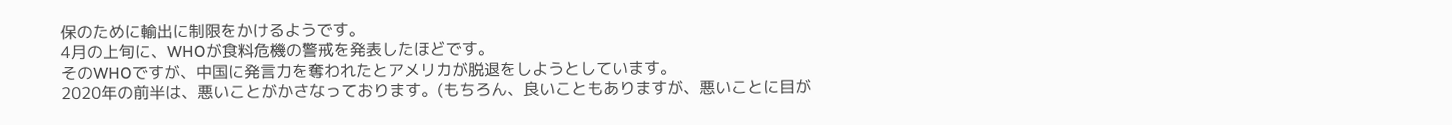保のために輸出に制限をかけるようです。
4月の上旬に、WHOが食料危機の警戒を発表したほどです。
そのWHOですが、中国に発言力を奪われたとアメリカが脱退をしようとしています。
2020年の前半は、悪いことがかさなっております。(もちろん、良いこともありますが、悪いことに目が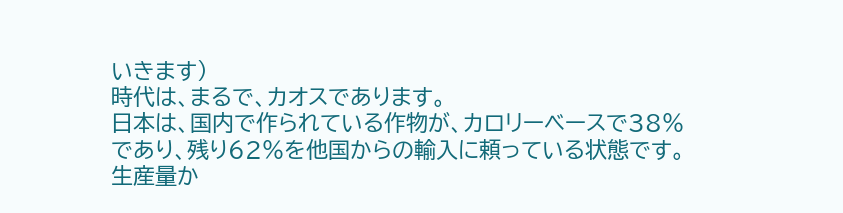いきます)
時代は、まるで、カオスであります。
日本は、国内で作られている作物が、カロリーベースで38%であり、残り62%を他国からの輸入に頼っている状態です。
生産量か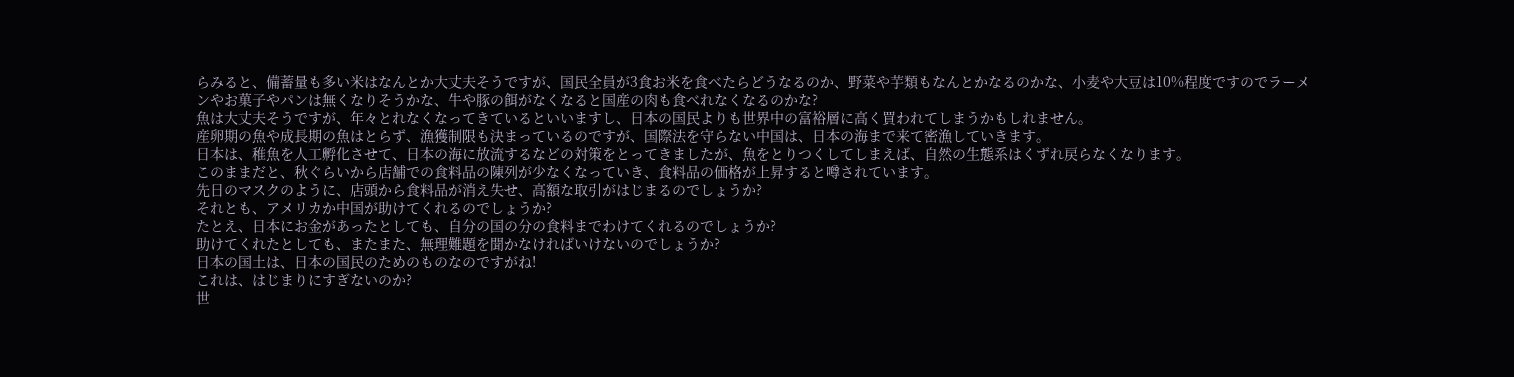らみると、備蓄量も多い米はなんとか大丈夫そうですが、国民全員が3食お米を食べたらどうなるのか、野菜や芋類もなんとかなるのかな、小麦や大豆は10%程度ですのでラーメンやお菓子やパンは無くなりそうかな、牛や豚の餌がなくなると国産の肉も食べれなくなるのかな?
魚は大丈夫そうですが、年々とれなくなってきているといいますし、日本の国民よりも世界中の富裕層に高く買われてしまうかもしれません。
産卵期の魚や成長期の魚はとらず、漁獲制限も決まっているのですが、国際法を守らない中国は、日本の海まで来て密漁していきます。
日本は、稚魚を人工孵化させて、日本の海に放流するなどの対策をとってきましたが、魚をとりつくしてしまえば、自然の生態系はくずれ戻らなくなります。
このままだと、秋ぐらいから店舗での食料品の陳列が少なくなっていき、食料品の価格が上昇すると噂されています。
先日のマスクのように、店頭から食料品が消え失せ、高額な取引がはじまるのでしょうか?
それとも、アメリカか中国が助けてくれるのでしょうか?
たとえ、日本にお金があったとしても、自分の国の分の食料までわけてくれるのでしょうか?
助けてくれたとしても、またまた、無理難題を聞かなければいけないのでしょうか?
日本の国土は、日本の国民のためのものなのですがね!
これは、はじまりにすぎないのか?
世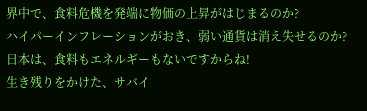界中で、食料危機を発端に物価の上昇がはじまるのか?
ハイパーインフレーションがおき、弱い通貨は消え失せるのか?
日本は、食料もエネルギーもないですからね!
生き残りをかけた、サバイ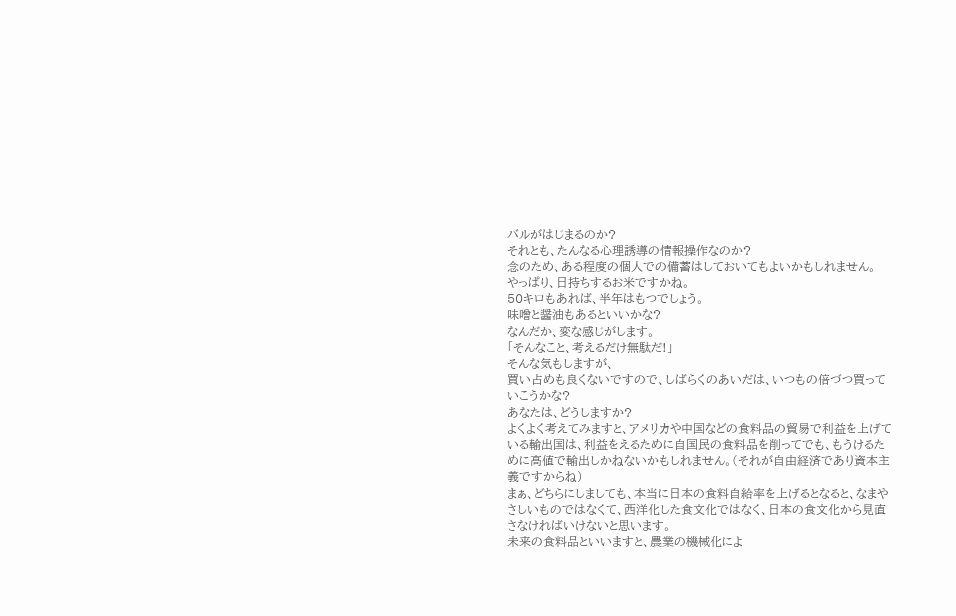バルがはじまるのか?
それとも、たんなる心理誘導の情報操作なのか?
念のため、ある程度の個人での備蓄はしておいてもよいかもしれません。
やっぱり、日持ちするお米ですかね。
50キロもあれば、半年はもつでしょう。
味噌と醤油もあるといいかな?
なんだか、変な感じがします。
「そんなこと、考えるだけ無駄だ!」
そんな気もしますが、
買い占めも良くないですので、しばらくのあいだは、いつもの倍づつ買っていこうかな?
あなたは、どうしますか?
よくよく考えてみますと、アメリカや中国などの食料品の貿易で利益を上げている輸出国は、利益をえるために自国民の食料品を削ってでも、もうけるために高値で輸出しかねないかもしれません。(それが自由経済であり資本主義ですからね)
まぁ、どちらにしましても、本当に日本の食料自給率を上げるとなると、なまやさしいものではなくて、西洋化した食文化ではなく、日本の食文化から見直さなければいけないと思います。
未来の食料品といいますと、農業の機械化によ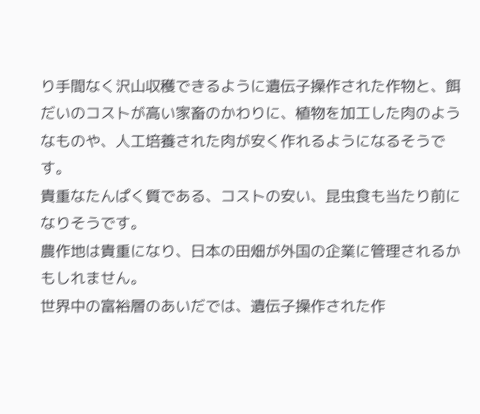り手間なく沢山収穫できるように遺伝子操作された作物と、餌だいのコストが高い家畜のかわりに、植物を加工した肉のようなものや、人工培養された肉が安く作れるようになるそうです。
貴重なたんぱく質である、コストの安い、昆虫食も当たり前になりそうです。
農作地は貴重になり、日本の田畑が外国の企業に管理されるかもしれません。
世界中の富裕層のあいだでは、遺伝子操作された作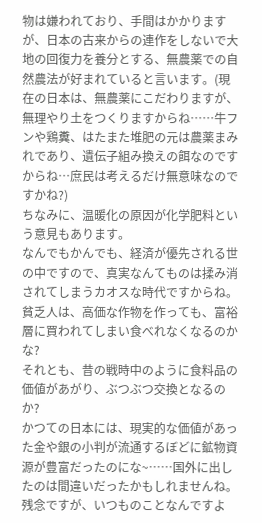物は嫌われており、手間はかかりますが、日本の古来からの連作をしないで大地の回復力を養分とする、無農薬での自然農法が好まれていると言います。(現在の日本は、無農薬にこだわりますが、無理やり土をつくりますからね……牛フンや鶏糞、はたまた堆肥の元は農薬まみれであり、遺伝子組み換えの餌なのですからね…庶民は考えるだけ無意味なのですかね?)
ちなみに、温暖化の原因が化学肥料という意見もあります。
なんでもかんでも、経済が優先される世の中ですので、真実なんてものは揉み消されてしまうカオスな時代ですからね。
貧乏人は、高価な作物を作っても、富裕層に買われてしまい食べれなくなるのかな?
それとも、昔の戦時中のように食料品の価値があがり、ぶつぶつ交換となるのか?
かつての日本には、現実的な価値があった金や銀の小判が流通するぼどに鉱物資源が豊富だったのにな~……国外に出したのは間違いだったかもしれませんね。
残念ですが、いつものことなんですよ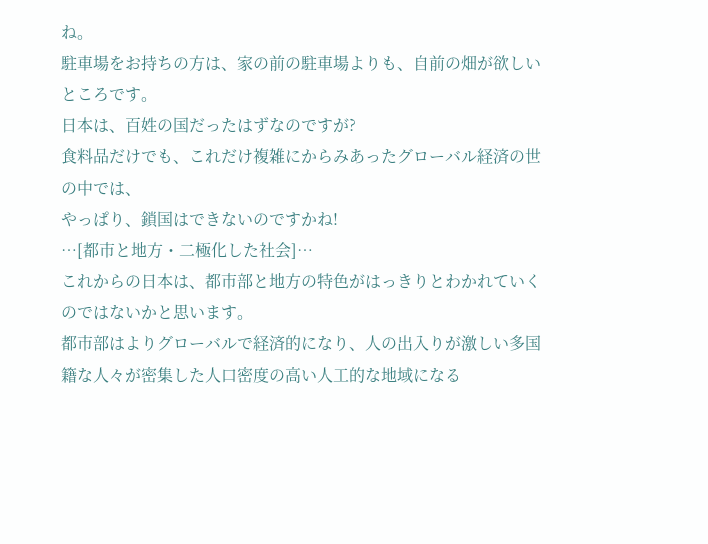ね。
駐車場をお持ちの方は、家の前の駐車場よりも、自前の畑が欲しいところです。
日本は、百姓の国だったはずなのですが?
食料品だけでも、これだけ複雑にからみあったグローバル経済の世の中では、
やっぱり、鎖国はできないのですかね!
…[都市と地方・二極化した社会]…
これからの日本は、都市部と地方の特色がはっきりとわかれていくのではないかと思います。
都市部はよりグローバルで経済的になり、人の出入りが激しい多国籍な人々が密集した人口密度の高い人工的な地域になる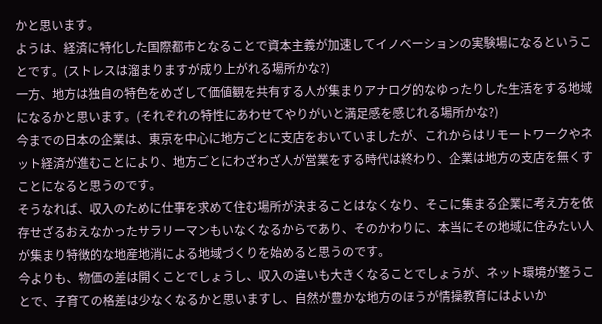かと思います。
ようは、経済に特化した国際都市となることで資本主義が加速してイノベーションの実験場になるということです。(ストレスは溜まりますが成り上がれる場所かな?)
一方、地方は独自の特色をめざして価値観を共有する人が集まりアナログ的なゆったりした生活をする地域になるかと思います。(それぞれの特性にあわせてやりがいと満足感を感じれる場所かな?)
今までの日本の企業は、東京を中心に地方ごとに支店をおいていましたが、これからはリモートワークやネット経済が進むことにより、地方ごとにわざわざ人が営業をする時代は終わり、企業は地方の支店を無くすことになると思うのです。
そうなれば、収入のために仕事を求めて住む場所が決まることはなくなり、そこに集まる企業に考え方を依存せざるおえなかったサラリーマンもいなくなるからであり、そのかわりに、本当にその地域に住みたい人が集まり特徴的な地産地消による地域づくりを始めると思うのです。
今よりも、物価の差は開くことでしょうし、収入の違いも大きくなることでしょうが、ネット環境が整うことで、子育ての格差は少なくなるかと思いますし、自然が豊かな地方のほうが情操教育にはよいか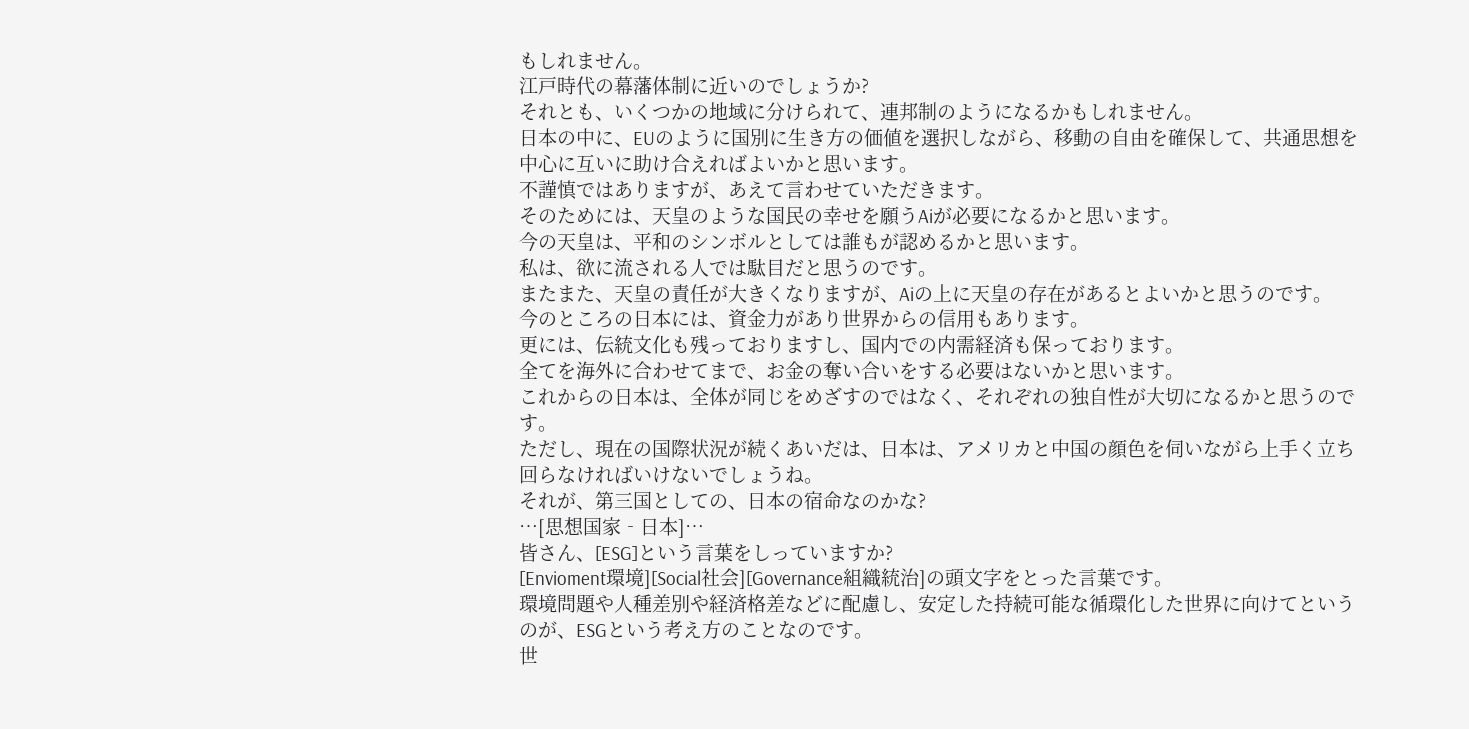もしれません。
江戸時代の幕藩体制に近いのでしょうか?
それとも、いくつかの地域に分けられて、連邦制のようになるかもしれません。
日本の中に、EUのように国別に生き方の価値を選択しながら、移動の自由を確保して、共通思想を中心に互いに助け合えればよいかと思います。
不謹慎ではありますが、あえて言わせていただきます。
そのためには、天皇のような国民の幸せを願うAiが必要になるかと思います。
今の天皇は、平和のシンボルとしては誰もが認めるかと思います。
私は、欲に流される人では駄目だと思うのです。
またまた、天皇の責任が大きくなりますが、Aiの上に天皇の存在があるとよいかと思うのです。
今のところの日本には、資金力があり世界からの信用もあります。
更には、伝統文化も残っておりますし、国内での内需経済も保っております。
全てを海外に合わせてまで、お金の奪い合いをする必要はないかと思います。
これからの日本は、全体が同じをめざすのではなく、それぞれの独自性が大切になるかと思うのです。
ただし、現在の国際状況が続くあいだは、日本は、アメリカと中国の顔色を伺いながら上手く立ち回らなければいけないでしょうね。
それが、第三国としての、日本の宿命なのかな?
…[思想国家‐日本]…
皆さん、[ESG]という言葉をしっていますか?
[Envioment環境][Social社会][Governance組織統治]の頭文字をとった言葉です。
環境問題や人種差別や経済格差などに配慮し、安定した持続可能な循環化した世界に向けてというのが、ESGという考え方のことなのです。
世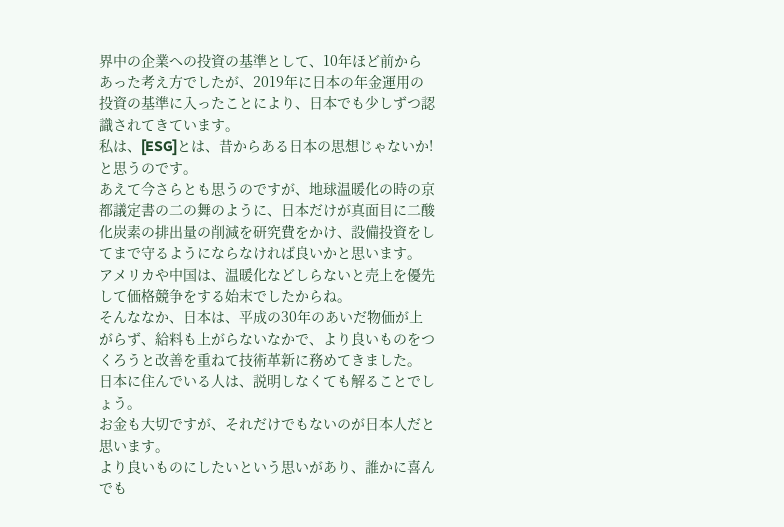界中の企業への投資の基準として、10年ほど前からあった考え方でしたが、2019年に日本の年金運用の投資の基準に入ったことにより、日本でも少しずつ認識されてきています。
私は、[ESG]とは、昔からある日本の思想じゃないか!と思うのです。
あえて今さらとも思うのですが、地球温暖化の時の京都議定書の二の舞のように、日本だけが真面目に二酸化炭素の排出量の削減を研究費をかけ、設備投資をしてまで守るようにならなければ良いかと思います。
アメリカや中国は、温暖化などしらないと売上を優先して価格競争をする始末でしたからね。
そんななか、日本は、平成の30年のあいだ物価が上がらず、給料も上がらないなかで、より良いものをつくろうと改善を重ねて技術革新に務めてきました。
日本に住んでいる人は、説明しなくても解ることでしょう。
お金も大切ですが、それだけでもないのが日本人だと思います。
より良いものにしたいという思いがあり、誰かに喜んでも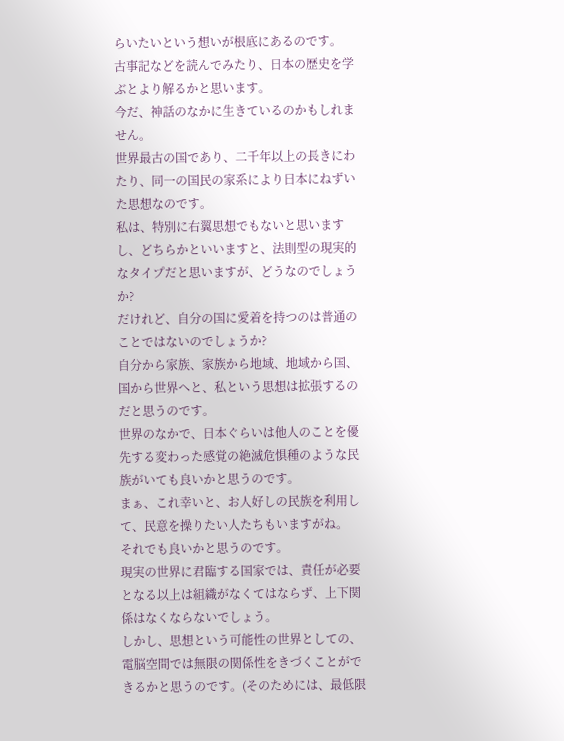らいたいという想いが根底にあるのです。
古事記などを読んでみたり、日本の歴史を学ぶとより解るかと思います。
今だ、神話のなかに生きているのかもしれません。
世界最古の国であり、二千年以上の長きにわたり、同一の国民の家系により日本にねずいた思想なのです。
私は、特別に右翼思想でもないと思いますし、どちらかといいますと、法則型の現実的なタイプだと思いますが、どうなのでしょうか?
だけれど、自分の国に愛着を持つのは普通のことではないのでしょうか?
自分から家族、家族から地域、地域から国、国から世界へと、私という思想は拡張するのだと思うのです。
世界のなかで、日本ぐらいは他人のことを優先する変わった感覚の絶滅危惧種のような民族がいても良いかと思うのです。
まぁ、これ幸いと、お人好しの民族を利用して、民意を操りたい人たちもいますがね。
それでも良いかと思うのです。
現実の世界に君臨する国家では、責任が必要となる以上は組織がなくてはならず、上下関係はなくならないでしょう。
しかし、思想という可能性の世界としての、電脳空間では無限の関係性をきづくことができるかと思うのです。(そのためには、最低限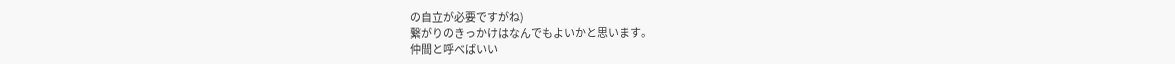の自立が必要ですがね)
繋がりのきっかけはなんでもよいかと思います。
仲間と呼べばいい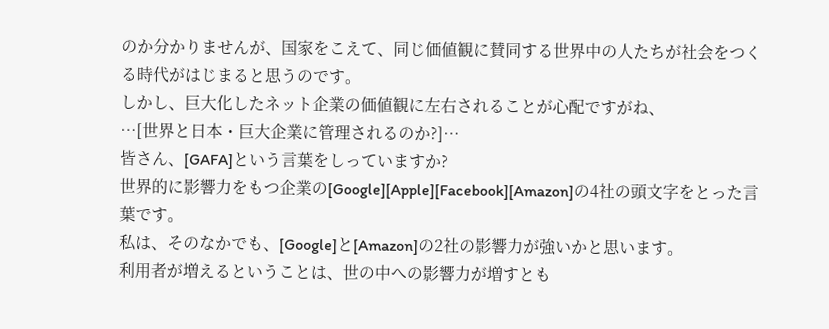のか分かりませんが、国家をこえて、同じ価値観に賛同する世界中の人たちが社会をつくる時代がはじまると思うのです。
しかし、巨大化したネット企業の価値観に左右されることが心配ですがね、
…[世界と日本・巨大企業に管理されるのか?]…
皆さん、[GAFA]という言葉をしっていますか?
世界的に影響力をもつ企業の[Google][Apple][Facebook][Amazon]の4社の頭文字をとった言葉です。
私は、そのなかでも、[Google]と[Amazon]の2社の影響力が強いかと思います。
利用者が増えるということは、世の中への影響力が増すとも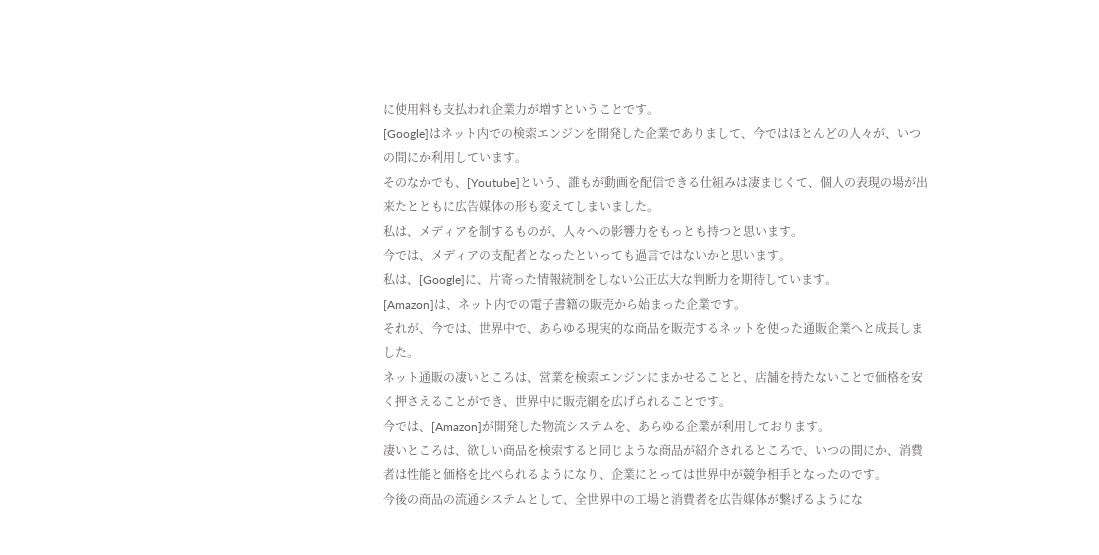に使用料も支払われ企業力が増すということです。
[Google]はネット内での検索エンジンを開発した企業でありまして、今ではほとんどの人々が、いつの間にか利用しています。
そのなかでも、[Youtube]という、誰もが動画を配信できる仕組みは凄まじくて、個人の表現の場が出来たとともに広告媒体の形も変えてしまいました。
私は、メディアを制するものが、人々への影響力をもっとも持つと思います。
今では、メディアの支配者となったといっても過言ではないかと思います。
私は、[Google]に、片寄った情報統制をしない公正広大な判断力を期待しています。
[Amazon]は、ネット内での電子書籍の販売から始まった企業です。
それが、今では、世界中で、あらゆる現実的な商品を販売するネットを使った通販企業へと成長しました。
ネット通販の凄いところは、営業を検索エンジンにまかせることと、店舗を持たないことで価格を安く押さえることができ、世界中に販売網を広げられることです。
今では、[Amazon]が開発した物流システムを、あらゆる企業が利用しております。
凄いところは、欲しい商品を検索すると同じような商品が紹介されるところで、いつの間にか、消費者は性能と価格を比べられるようになり、企業にとっては世界中が競争相手となったのです。
今後の商品の流通システムとして、全世界中の工場と消費者を広告媒体が繋げるようにな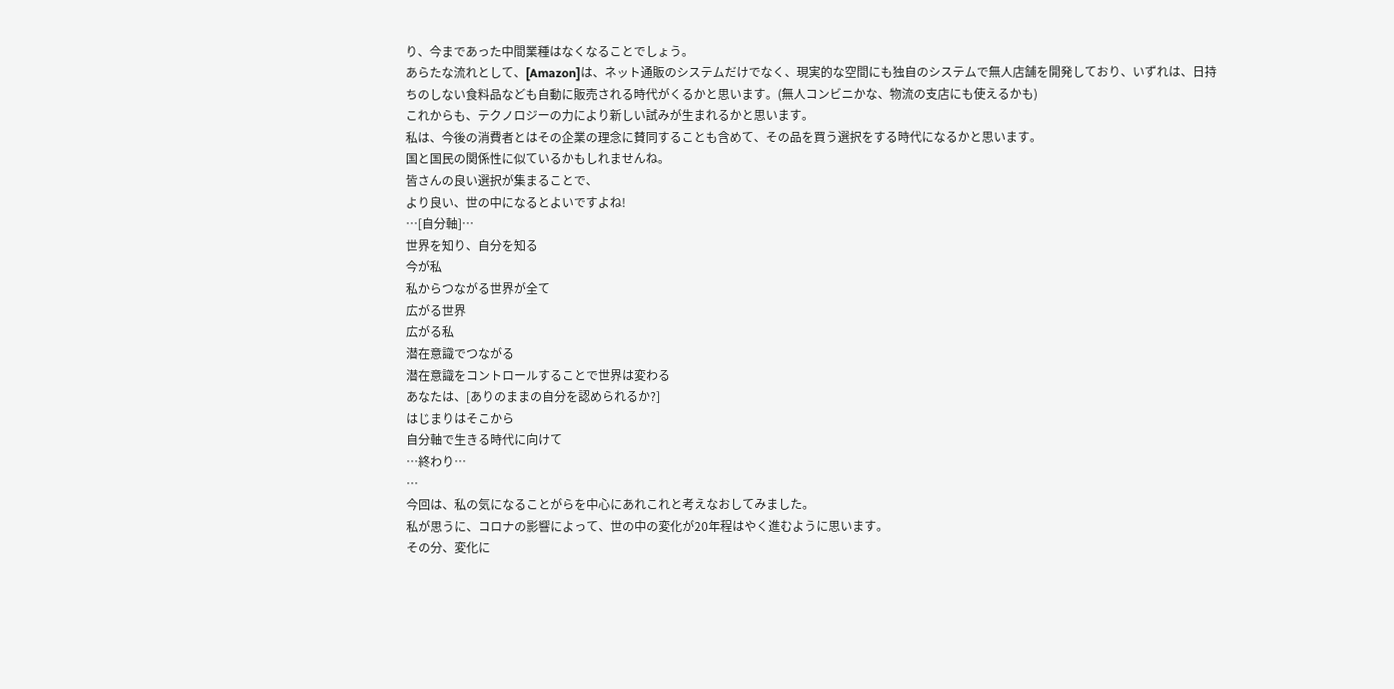り、今まであった中間業種はなくなることでしょう。
あらたな流れとして、[Amazon]は、ネット通販のシステムだけでなく、現実的な空間にも独自のシステムで無人店舗を開発しており、いずれは、日持ちのしない食料品なども自動に販売される時代がくるかと思います。(無人コンビニかな、物流の支店にも使えるかも)
これからも、テクノロジーの力により新しい試みが生まれるかと思います。
私は、今後の消費者とはその企業の理念に賛同することも含めて、その品を買う選択をする時代になるかと思います。
国と国民の関係性に似ているかもしれませんね。
皆さんの良い選択が集まることで、
より良い、世の中になるとよいですよね!
…[自分軸]…
世界を知り、自分を知る
今が私
私からつながる世界が全て
広がる世界
広がる私
潜在意識でつながる
潜在意識をコントロールすることで世界は変わる
あなたは、[ありのままの自分を認められるか?]
はじまりはそこから
自分軸で生きる時代に向けて
…終わり…
…
今回は、私の気になることがらを中心にあれこれと考えなおしてみました。
私が思うに、コロナの影響によって、世の中の変化が20年程はやく進むように思います。
その分、変化に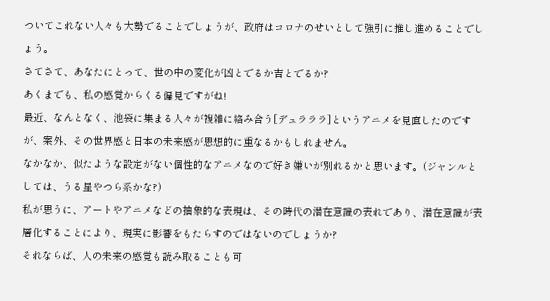ついてこれない人々も大勢でることでしょうが、政府はコロナのせいとして強引に推し進めることでしょう。
さてさて、あなたにとって、世の中の変化が凶とでるか吉とでるか?
あくまでも、私の感覚からくる偏見ですがね!
最近、なんとなく、池袋に集まる人々が複雑に絡み合う[デュラララ]というアニメを見直したのですが、案外、その世界感と日本の未来感が思想的に重なるかもしれません。
なかなか、似たような設定がない個性的なアニメなので好き嫌いが別れるかと思います。(ジャンルとしては、うる星やつら系かな?)
私が思うに、アートやアニメなどの抽象的な表現は、その時代の潜在意識の表れであり、潜在意識が表層化することにより、現実に影響をもたらすのではないのでしょうか?
それならば、人の未来の感覚も読み取ることも可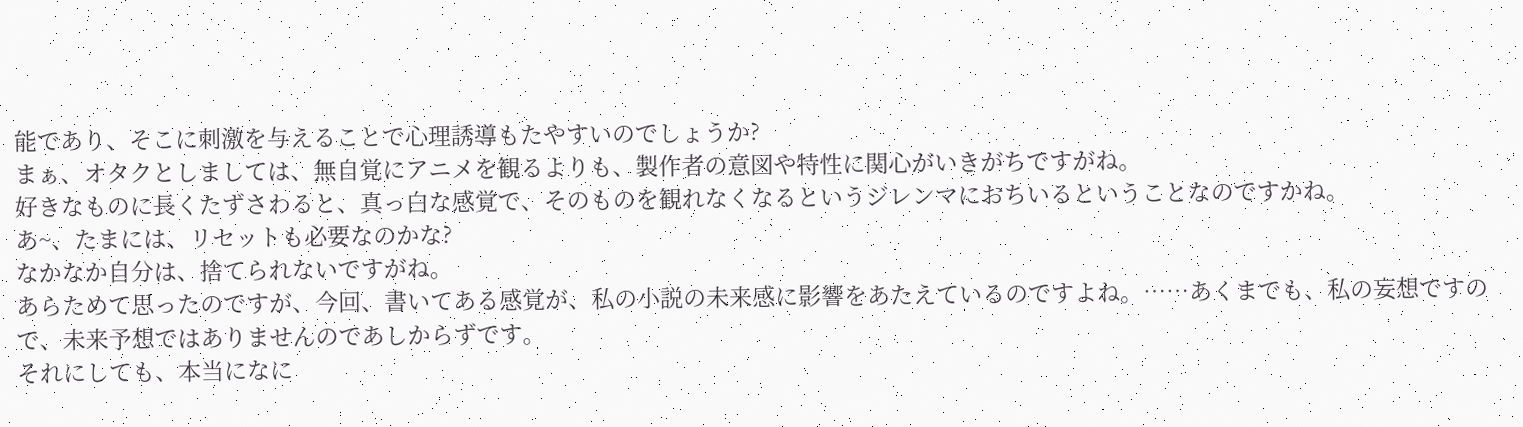能であり、そこに刺激を与えることで心理誘導もたやすいのでしょうか?
まぁ、オタクとしましては、無自覚にアニメを観るよりも、製作者の意図や特性に関心がいきがちですがね。
好きなものに長くたずさわると、真っ白な感覚で、そのものを観れなくなるというジレンマにおちいるということなのですかね。
あ~、たまには、リセットも必要なのかな?
なかなか自分は、捨てられないですがね。
あらためて思ったのですが、今回、書いてある感覚が、私の小説の未来感に影響をあたえているのですよね。……あくまでも、私の妄想ですので、未来予想ではありませんのであしからずです。
それにしても、本当になに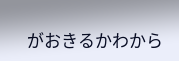がおきるかわから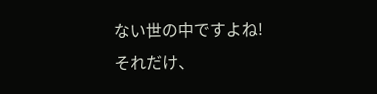ない世の中ですよね!
それだけ、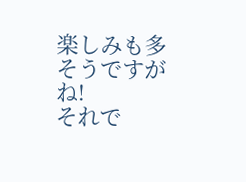楽しみも多そうですがね!
それで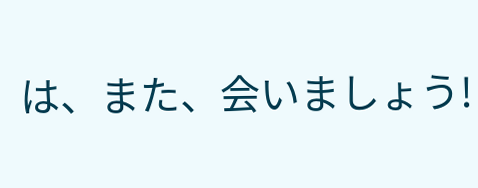は、また、会いましょう!